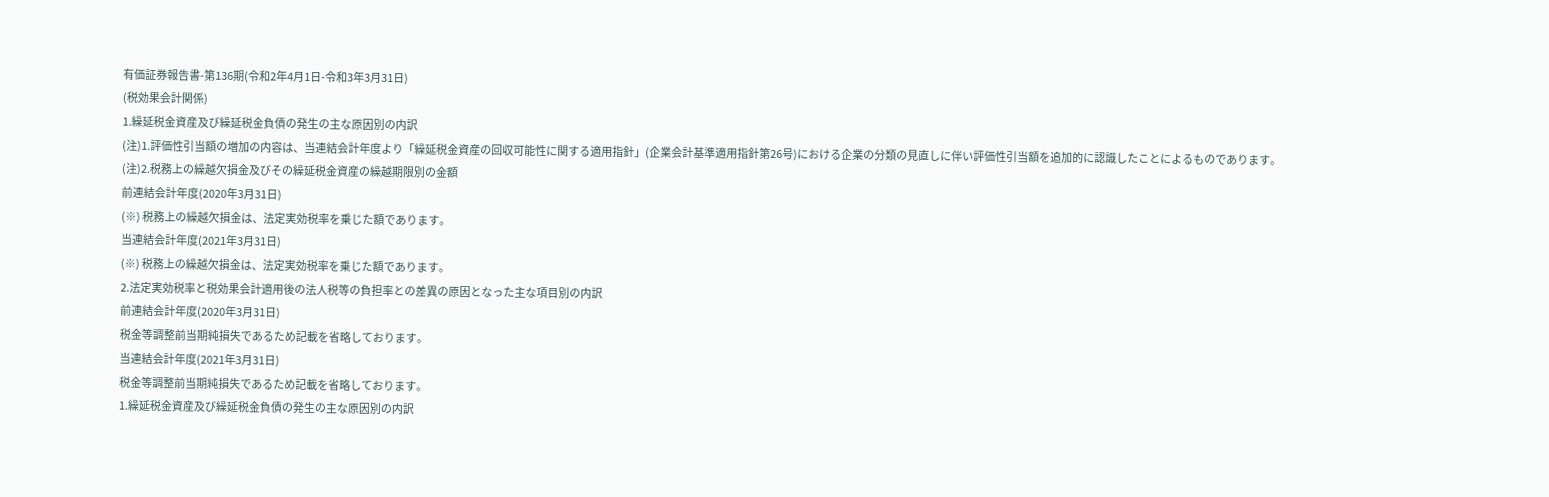有価証券報告書-第136期(令和2年4月1日-令和3年3月31日)
(税効果会計関係)
1.繰延税金資産及び繰延税金負債の発生の主な原因別の内訳
(注)1.評価性引当額の増加の内容は、当連結会計年度より「繰延税金資産の回収可能性に関する適用指針」(企業会計基準適用指針第26号)における企業の分類の見直しに伴い評価性引当額を追加的に認識したことによるものであります。
(注)2.税務上の繰越欠損金及びその繰延税金資産の繰越期限別の金額
前連結会計年度(2020年3月31日)
(※) 税務上の繰越欠損金は、法定実効税率を乗じた額であります。
当連結会計年度(2021年3月31日)
(※) 税務上の繰越欠損金は、法定実効税率を乗じた額であります。
2.法定実効税率と税効果会計適用後の法人税等の負担率との差異の原因となった主な項目別の内訳
前連結会計年度(2020年3月31日)
税金等調整前当期純損失であるため記載を省略しております。
当連結会計年度(2021年3月31日)
税金等調整前当期純損失であるため記載を省略しております。
1.繰延税金資産及び繰延税金負債の発生の主な原因別の内訳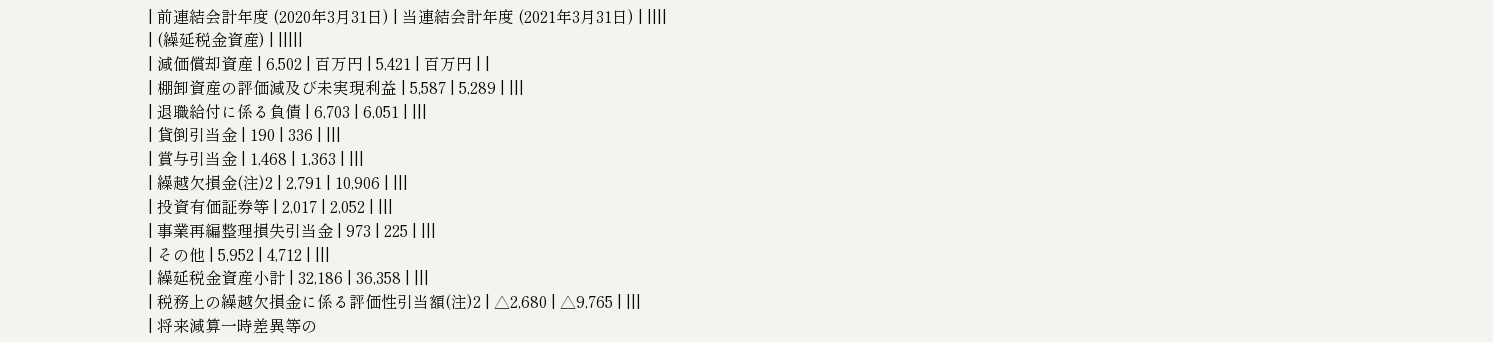| 前連結会計年度 (2020年3月31日) | 当連結会計年度 (2021年3月31日) | ||||
| (繰延税金資産) | |||||
| 減価償却資産 | 6,502 | 百万円 | 5,421 | 百万円 | |
| 棚卸資産の評価減及び未実現利益 | 5,587 | 5,289 | |||
| 退職給付に係る負債 | 6,703 | 6,051 | |||
| 貸倒引当金 | 190 | 336 | |||
| 賞与引当金 | 1,468 | 1,363 | |||
| 繰越欠損金(注)2 | 2,791 | 10,906 | |||
| 投資有価証券等 | 2,017 | 2,052 | |||
| 事業再編整理損失引当金 | 973 | 225 | |||
| その他 | 5,952 | 4,712 | |||
| 繰延税金資産小計 | 32,186 | 36,358 | |||
| 税務上の繰越欠損金に係る評価性引当額(注)2 | △2,680 | △9,765 | |||
| 将来減算一時差異等の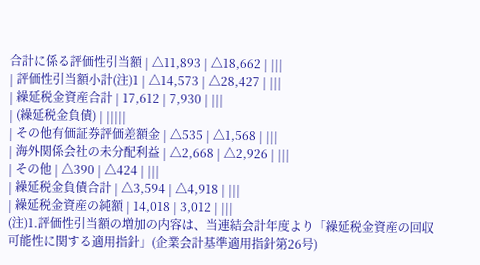合計に係る評価性引当額 | △11,893 | △18,662 | |||
| 評価性引当額小計(注)1 | △14,573 | △28,427 | |||
| 繰延税金資産合計 | 17,612 | 7,930 | |||
| (繰延税金負債) | |||||
| その他有価証券評価差額金 | △535 | △1,568 | |||
| 海外関係会社の未分配利益 | △2,668 | △2,926 | |||
| その他 | △390 | △424 | |||
| 繰延税金負債合計 | △3,594 | △4,918 | |||
| 繰延税金資産の純額 | 14,018 | 3,012 | |||
(注)1.評価性引当額の増加の内容は、当連結会計年度より「繰延税金資産の回収可能性に関する適用指針」(企業会計基準適用指針第26号)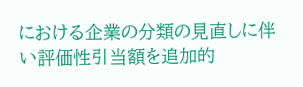における企業の分類の見直しに伴い評価性引当額を追加的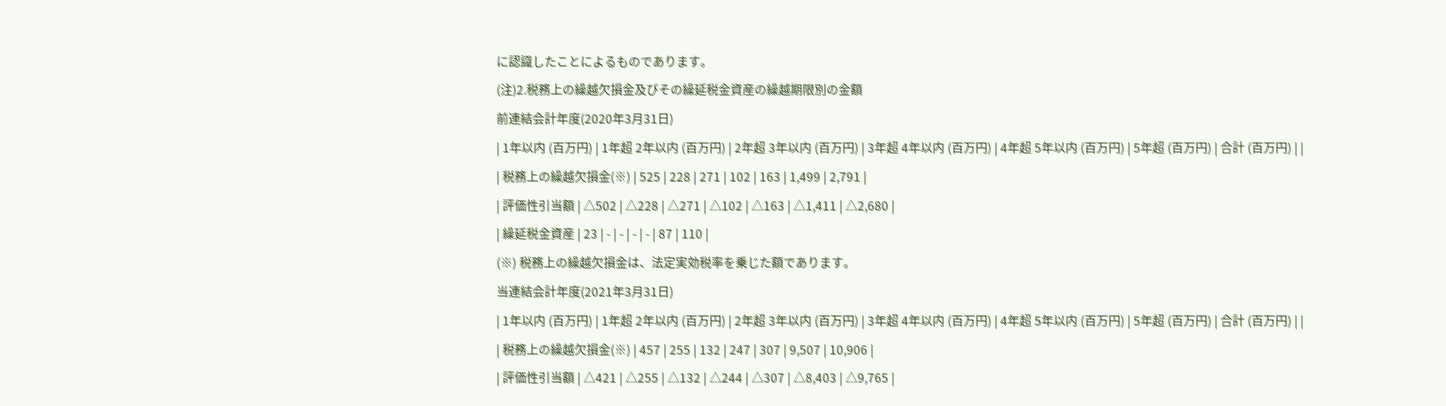に認識したことによるものであります。
(注)2.税務上の繰越欠損金及びその繰延税金資産の繰越期限別の金額
前連結会計年度(2020年3月31日)
| 1年以内 (百万円) | 1年超 2年以内 (百万円) | 2年超 3年以内 (百万円) | 3年超 4年以内 (百万円) | 4年超 5年以内 (百万円) | 5年超 (百万円) | 合計 (百万円) | |
| 税務上の繰越欠損金(※) | 525 | 228 | 271 | 102 | 163 | 1,499 | 2,791 |
| 評価性引当額 | △502 | △228 | △271 | △102 | △163 | △1,411 | △2,680 |
| 繰延税金資産 | 23 | - | - | - | - | 87 | 110 |
(※) 税務上の繰越欠損金は、法定実効税率を乗じた額であります。
当連結会計年度(2021年3月31日)
| 1年以内 (百万円) | 1年超 2年以内 (百万円) | 2年超 3年以内 (百万円) | 3年超 4年以内 (百万円) | 4年超 5年以内 (百万円) | 5年超 (百万円) | 合計 (百万円) | |
| 税務上の繰越欠損金(※) | 457 | 255 | 132 | 247 | 307 | 9,507 | 10,906 |
| 評価性引当額 | △421 | △255 | △132 | △244 | △307 | △8,403 | △9,765 |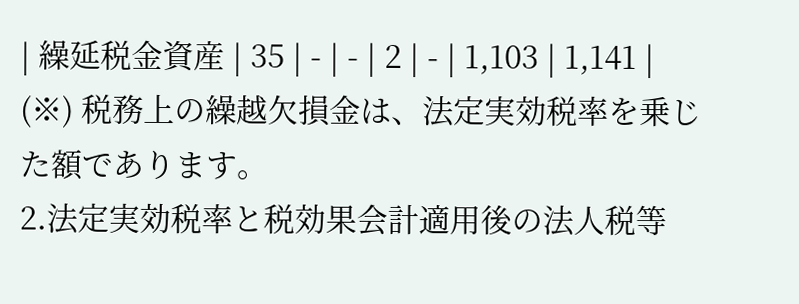| 繰延税金資産 | 35 | - | - | 2 | - | 1,103 | 1,141 |
(※) 税務上の繰越欠損金は、法定実効税率を乗じた額であります。
2.法定実効税率と税効果会計適用後の法人税等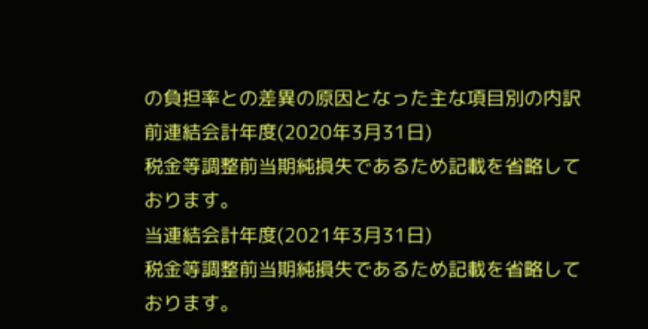の負担率との差異の原因となった主な項目別の内訳
前連結会計年度(2020年3月31日)
税金等調整前当期純損失であるため記載を省略しております。
当連結会計年度(2021年3月31日)
税金等調整前当期純損失であるため記載を省略しております。